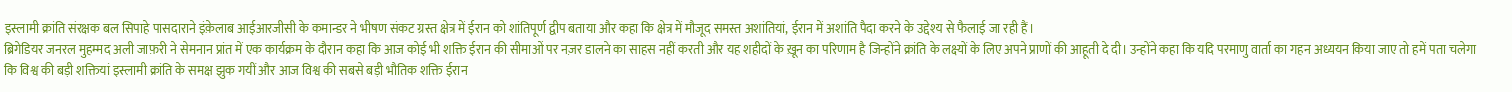इस्लामी क्रांति संरक्षक बल सिपाहे पासदाराने इंक़ेलाब आईआरजीसी के कमान्डर ने भीषण संकट ग्रस्त क्षेत्र में ईरान को शांतिपूर्ण द्वीप बताया और कहा कि क्षेत्र में मौजूद समस्त अशांतियां, ईरान में अशांति पैदा करने के उद्देश्य से फैलाई जा रही हैं।
ब्रिगेडियर जनरल मुहम्मद अली जाफ़री ने सेमनान प्रांत में एक कार्यक्रम के दौरान कहा कि आज कोई भी शक्ति ईरान की सीमाओं पर नज़र डालने का साहस नहीं करती और यह शहीदों के ख़ून का परिणाम है जिन्होंने क्रांति के लक्ष्यों के लिए अपने प्राणों की आहूती दे दी। उन्होंने कहा कि यदि परमाणु वार्ता का गहन अध्ययन किया जाए तो हमें पता चलेगा कि विश्व की बड़ी शक्तियां इस्लामी क्रांति के समक्ष झुक गयीं और आज विश्व की सबसे बड़ी भौतिक शक्ति ईरान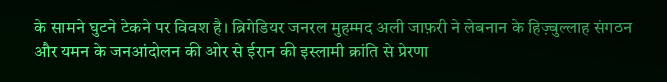के सामने घुटने टेकने पर विवश है। ब्रिगेडियर जनरल मुहम्मद अली जाफ़री ने लेबनान के हिज़्बुल्लाह संगठन और यमन के जनआंदोलन की ओर से ईरान की इस्लामी क्रांति से प्रेरणा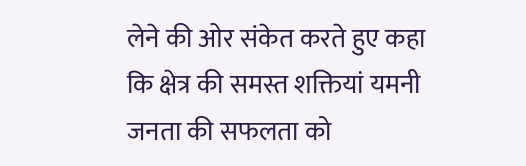लेने की ओर संकेत करते हुए कहा कि क्षेत्र की समस्त शक्तियां यमनी जनता की सफलता को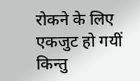रोकने के लिए एकजुट हो गयीं किन्तु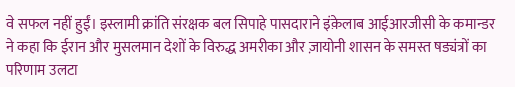वे सफल नहीं हुईं। इस्लामी क्रांति संरक्षक बल सिपाहे पासदाराने इंक़ेलाब आईआरजीसी के कमान्डर ने कहा कि ईरान और मुसलमान देशों के विरुद्ध अमरीका और ज़ायोनी शासन के समस्त षड्यंत्रों का परिणाम उलटा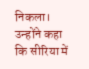निकला। उन्होंने कहा कि सीरिया में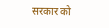सरकार को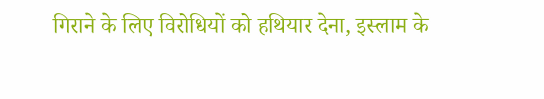गिराने के लिए विरोधियों को हथियार देना, इस्लाम के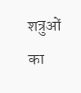शत्रुओं का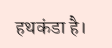हथकंडा है।